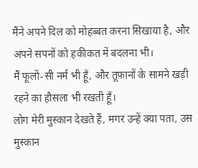मैंने अपने दिल को मोहब्बत करना सिखाया है, और अपने सपनों को हकीकत में बदलना भी।
मैं फूलों-सी नर्म भी हूँ, और तूफ़ानों के सामने खड़ी रहने का हौसला भी रखती हूँ।
लोग मेरी मुस्कान देखते हैं, मगर उन्हें क्या पता, उस मुस्कान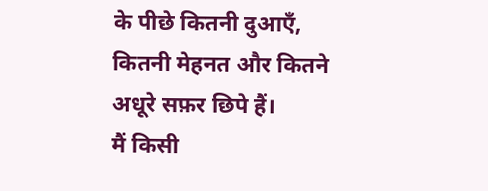के पीछे कितनी दुआएँ, कितनी मेहनत और कितने अधूरे सफ़र छिपे हैं।
मैं किसी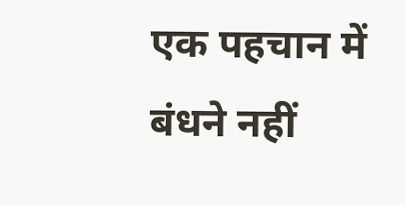एक पहचान में बंधने नहीं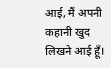आई, मैं अपनी कहानी खुद लिखने आई हूँ।